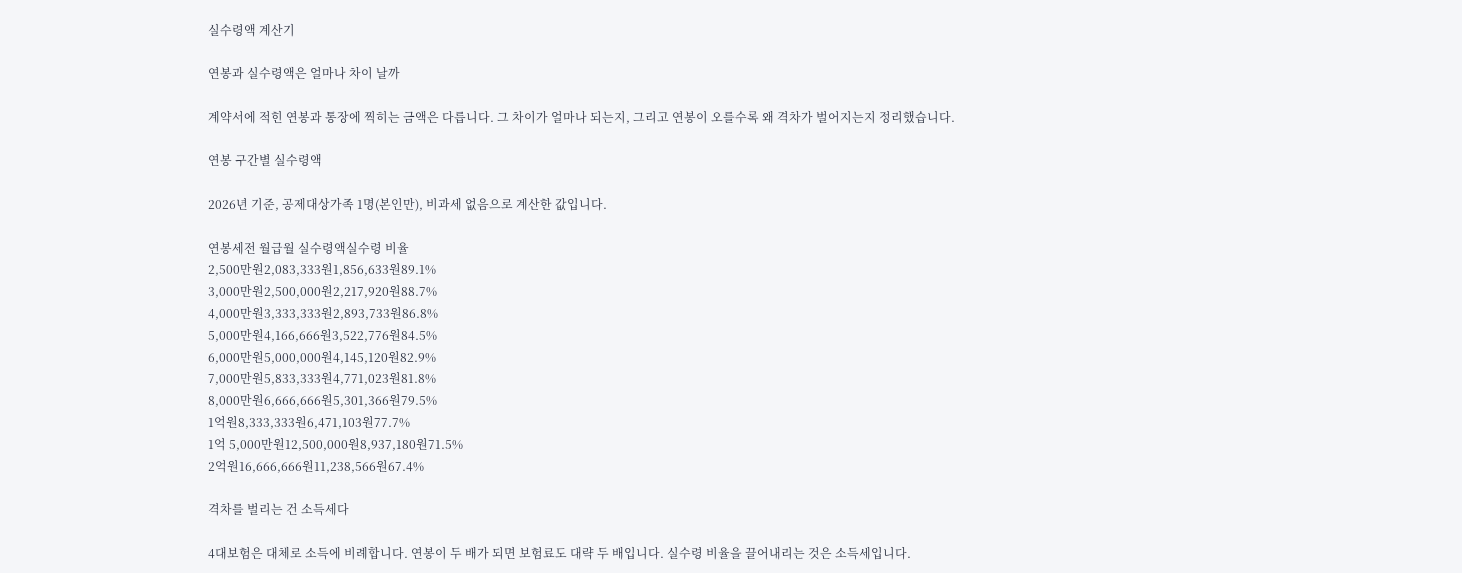실수령액 계산기

연봉과 실수령액은 얼마나 차이 날까

계약서에 적힌 연봉과 통장에 찍히는 금액은 다릅니다. 그 차이가 얼마나 되는지, 그리고 연봉이 오를수록 왜 격차가 벌어지는지 정리했습니다.

연봉 구간별 실수령액

2026년 기준, 공제대상가족 1명(본인만), 비과세 없음으로 계산한 값입니다.

연봉세전 월급월 실수령액실수령 비율
2,500만원2,083,333원1,856,633원89.1%
3,000만원2,500,000원2,217,920원88.7%
4,000만원3,333,333원2,893,733원86.8%
5,000만원4,166,666원3,522,776원84.5%
6,000만원5,000,000원4,145,120원82.9%
7,000만원5,833,333원4,771,023원81.8%
8,000만원6,666,666원5,301,366원79.5%
1억원8,333,333원6,471,103원77.7%
1억 5,000만원12,500,000원8,937,180원71.5%
2억원16,666,666원11,238,566원67.4%

격차를 벌리는 건 소득세다

4대보험은 대체로 소득에 비례합니다. 연봉이 두 배가 되면 보험료도 대략 두 배입니다. 실수령 비율을 끌어내리는 것은 소득세입니다.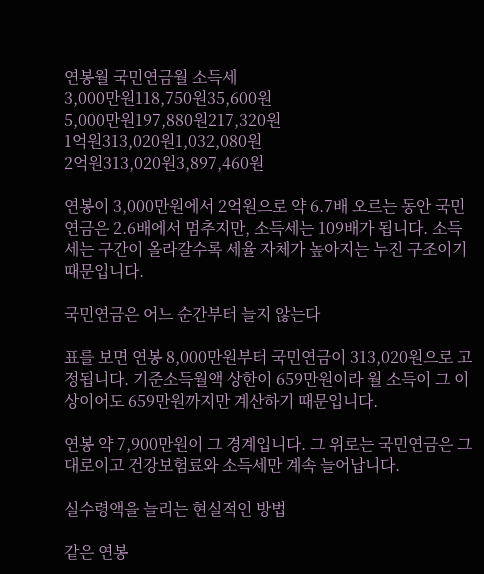연봉월 국민연금월 소득세
3,000만원118,750원35,600원
5,000만원197,880원217,320원
1억원313,020원1,032,080원
2억원313,020원3,897,460원

연봉이 3,000만원에서 2억원으로 약 6.7배 오르는 동안 국민연금은 2.6배에서 멈추지만, 소득세는 109배가 됩니다. 소득세는 구간이 올라갈수록 세율 자체가 높아지는 누진 구조이기 때문입니다.

국민연금은 어느 순간부터 늘지 않는다

표를 보면 연봉 8,000만원부터 국민연금이 313,020원으로 고정됩니다. 기준소득월액 상한이 659만원이라 월 소득이 그 이상이어도 659만원까지만 계산하기 때문입니다.

연봉 약 7,900만원이 그 경계입니다. 그 위로는 국민연금은 그대로이고 건강보험료와 소득세만 계속 늘어납니다.

실수령액을 늘리는 현실적인 방법

같은 연봉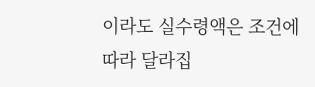이라도 실수령액은 조건에 따라 달라집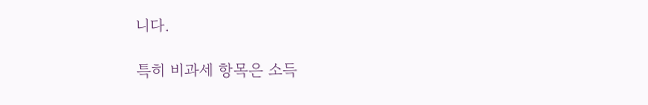니다.

특히 비과세 항목은 소득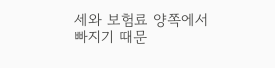세와 보험료 양쪽에서 빠지기 때문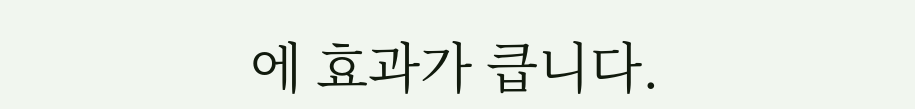에 효과가 큽니다.